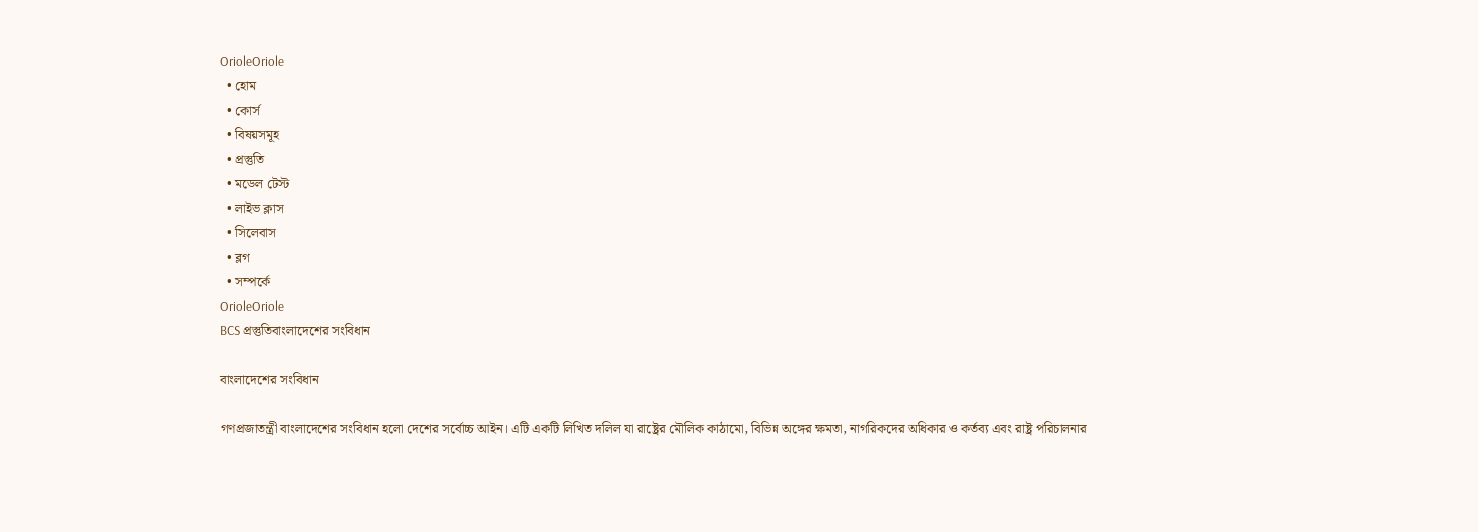OrioleOriole
  • হোম
  • কোর্স
  • বিষয়সমূহ
  • প্রস্তুতি
  • মডেল টেস্ট
  • লাইভ ক্লাস
  • সিলেবাস
  • ব্লগ
  • সম্পর্কে
OrioleOriole
BCS প্রস্তুতিবাংলাদেশের সংবিধান

বাংলাদেশের সংবিধান

গণপ্রজাতন্ত্রী বাংলাদেশের সংবিধান হলো দেশের সর্বোচ্চ আইন। এটি একটি লিখিত দলিল যা রাষ্ট্রের মৌলিক কাঠামো, বিভিন্ন অঙ্গের ক্ষমতা, নাগরিকদের অধিকার ও কর্তব্য এবং রাষ্ট্র পরিচালনার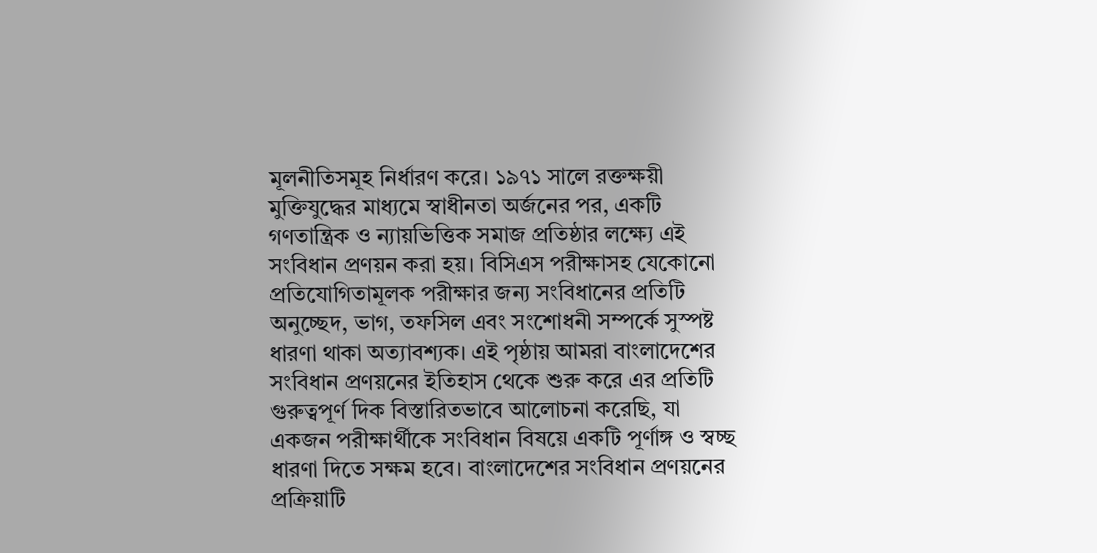মূলনীতিসমূহ নির্ধারণ করে। ১৯৭১ সালে রক্তক্ষয়ী মুক্তিযুদ্ধের মাধ্যমে স্বাধীনতা অর্জনের পর, একটি গণতান্ত্রিক ও ন্যায়ভিত্তিক সমাজ প্রতিষ্ঠার লক্ষ্যে এই সংবিধান প্রণয়ন করা হয়। বিসিএস পরীক্ষাসহ যেকোনো প্রতিযোগিতামূলক পরীক্ষার জন্য সংবিধানের প্রতিটি অনুচ্ছেদ, ভাগ, তফসিল এবং সংশোধনী সম্পর্কে সুস্পষ্ট ধারণা থাকা অত্যাবশ্যক। এই পৃষ্ঠায় আমরা বাংলাদেশের সংবিধান প্রণয়নের ইতিহাস থেকে শুরু করে এর প্রতিটি গুরুত্বপূর্ণ দিক বিস্তারিতভাবে আলোচনা করেছি, যা একজন পরীক্ষার্থীকে সংবিধান বিষয়ে একটি পূর্ণাঙ্গ ও স্বচ্ছ ধারণা দিতে সক্ষম হবে। বাংলাদেশের সংবিধান প্রণয়নের প্রক্রিয়াটি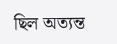ছিল অত্যন্ত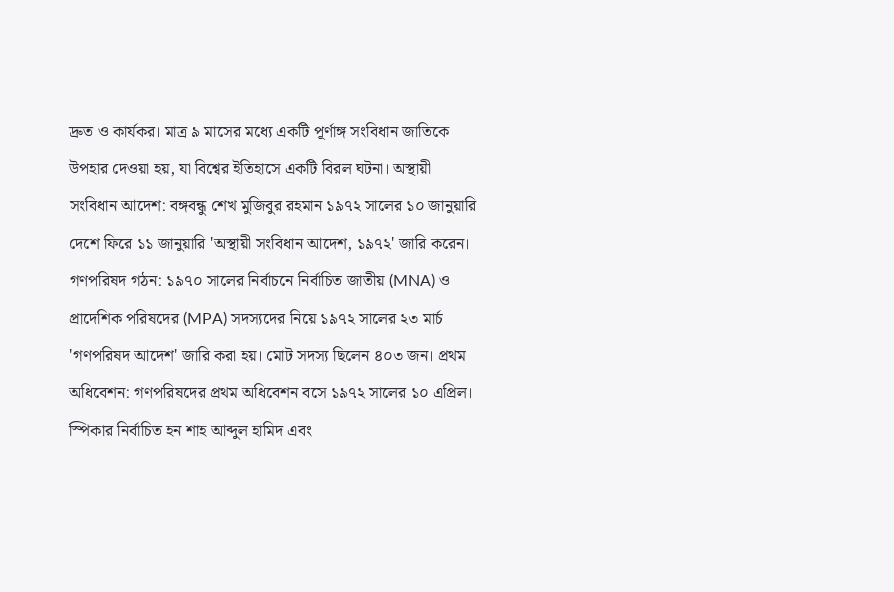দ্রুত ও কার্যকর। মাত্র ৯ মাসের মধ্যে একটি পূর্ণাঙ্গ সংবিধান জাতিকে উপহার দেওয়া হয়, যা বিশ্বের ইতিহাসে একটি বিরল ঘটনা। অস্থায়ী সংবিধান আদেশ: বঙ্গবন্ধু শেখ মুজিবুর রহমান ১৯৭২ সালের ১০ জানুয়ারি দেশে ফিরে ১১ জানুয়ারি 'অস্থায়ী সংবিধান আদেশ, ১৯৭২' জারি করেন। গণপরিষদ গঠন: ১৯৭০ সালের নির্বাচনে নির্বাচিত জাতীয় (MNA) ও প্রাদেশিক পরিষদের (MPA) সদস্যদের নিয়ে ১৯৭২ সালের ২৩ মার্চ 'গণপরিষদ আদেশ' জারি করা হয়। মোট সদস্য ছিলেন ৪০৩ জন। প্রথম অধিবেশন: গণপরিষদের প্রথম অধিবেশন বসে ১৯৭২ সালের ১০ এপ্রিল। স্পিকার নির্বাচিত হন শাহ আব্দুল হামিদ এবং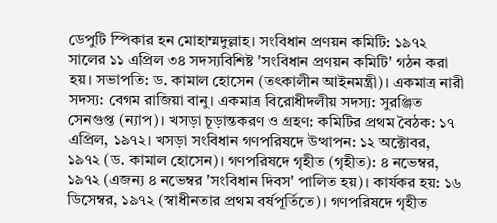ডেপুটি স্পিকার হন মোহাম্মদুল্লাহ। সংবিধান প্রণয়ন কমিটি: ১৯৭২ সালের ১১ এপ্রিল ৩৪ সদস্যবিশিষ্ট 'সংবিধান প্রণয়ন কমিটি' গঠন করা হয়। সভাপতি: ড. কামাল হোসেন (তৎকালীন আইনমন্ত্রী)। একমাত্র নারী সদস্য: বেগম রাজিয়া বানু। একমাত্র বিরোধীদলীয় সদস্য: সুরঞ্জিত সেনগুপ্ত (ন্যাপ)। খসড়া চূড়ান্তকরণ ও গ্রহণ: কমিটির প্রথম বৈঠক: ১৭ এপ্রিল, ১৯৭২। খসড়া সংবিধান গণপরিষদে উত্থাপন: ১২ অক্টোবর, ১৯৭২ (ড. কামাল হোসেন)। গণপরিষদে গৃহীত (গৃহীত): ৪ নভেম্বর, ১৯৭২ (এজন্য ৪ নভেম্বর 'সংবিধান দিবস' পালিত হয়)। কার্যকর হয়: ১৬ ডিসেম্বর, ১৯৭২ (স্বাধীনতার প্রথম বর্ষপূর্তিতে)। গণপরিষদে গৃহীত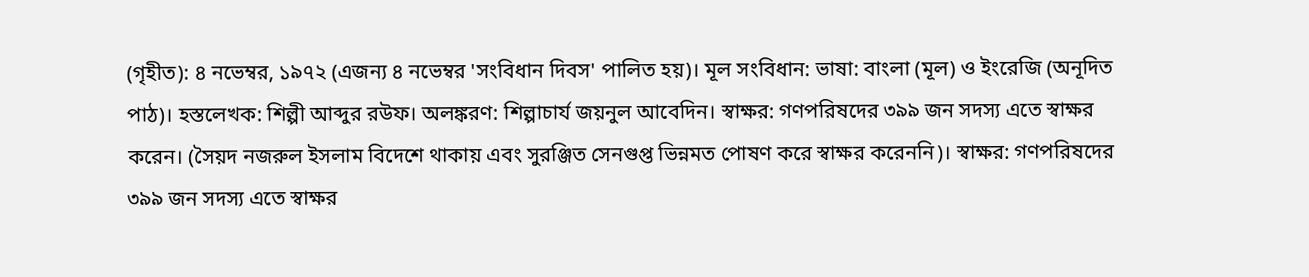(গৃহীত): ৪ নভেম্বর, ১৯৭২ (এজন্য ৪ নভেম্বর 'সংবিধান দিবস' পালিত হয়)। মূল সংবিধান: ভাষা: বাংলা (মূল) ও ইংরেজি (অনূদিত পাঠ)। হস্তলেখক: শিল্পী আব্দুর রউফ। অলঙ্করণ: শিল্পাচার্য জয়নুল আবেদিন। স্বাক্ষর: গণপরিষদের ৩৯৯ জন সদস্য এতে স্বাক্ষর করেন। (সৈয়দ নজরুল ইসলাম বিদেশে থাকায় এবং সুরঞ্জিত সেনগুপ্ত ভিন্নমত পোষণ করে স্বাক্ষর করেননি)। স্বাক্ষর: গণপরিষদের ৩৯৯ জন সদস্য এতে স্বাক্ষর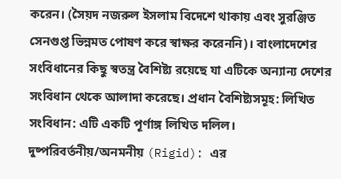করেন। (সৈয়দ নজরুল ইসলাম বিদেশে থাকায় এবং সুরঞ্জিত সেনগুপ্ত ভিন্নমত পোষণ করে স্বাক্ষর করেননি)। বাংলাদেশের সংবিধানের কিছু স্বতন্ত্র বৈশিষ্ট্য রয়েছে যা এটিকে অন্যান্য দেশের সংবিধান থেকে আলাদা করেছে। প্রধান বৈশিষ্ট্যসমূহ: লিখিত সংবিধান: এটি একটি পূর্ণাঙ্গ লিখিত দলিল। দুষ্পরিবর্তনীয়/অনমনীয় (Rigid): এর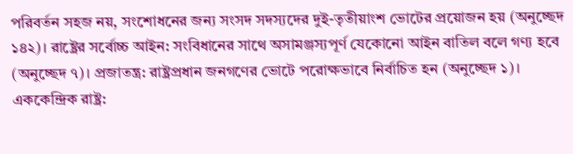পরিবর্তন সহজ নয়, সংশোধনের জন্য সংসদ সদস্যদের দুই-তৃতীয়াংশ ভোটের প্রয়োজন হয় (অনুচ্ছেদ ১৪২)। রাষ্ট্রের সর্বোচ্চ আইন: সংবিধানের সাথে অসামঞ্জস্যপূর্ণ যেকোনো আইন বাতিল বলে গণ্য হবে (অনুচ্ছেদ ৭)। প্রজাতন্ত্র: রাষ্ট্রপ্রধান জনগণের ভোটে পরোক্ষভাবে নির্বাচিত হন (অনুচ্ছেদ ১)। এককেন্দ্রিক রাষ্ট্র: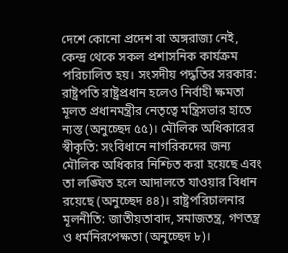দেশে কোনো প্রদেশ বা অঙ্গরাজ্য নেই, কেন্দ্র থেকে সকল প্রশাসনিক কার্যক্রম পরিচালিত হয়। সংসদীয় পদ্ধতির সরকার: রাষ্ট্রপতি রাষ্ট্রপ্রধান হলেও নির্বাহী ক্ষমতা মূলত প্রধানমন্ত্রীর নেতৃত্বে মন্ত্রিসভার হাতে ন্যস্ত (অনুচ্ছেদ ৫৫)। মৌলিক অধিকারের স্বীকৃতি: সংবিধানে নাগরিকদের জন্য মৌলিক অধিকার নিশ্চিত করা হয়েছে এবং তা লঙ্ঘিত হলে আদালতে যাওয়ার বিধান রয়েছে (অনুচ্ছেদ ৪৪)। রাষ্ট্রপরিচালনার মূলনীতি: জাতীয়তাবাদ, সমাজতন্ত্র, গণতন্ত্র ও ধর্মনিরপেক্ষতা (অনুচ্ছেদ ৮)।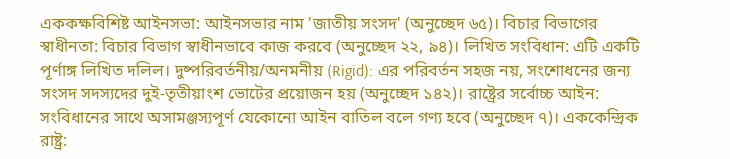এককক্ষবিশিষ্ট আইনসভা: আইনসভার নাম 'জাতীয় সংসদ' (অনুচ্ছেদ ৬৫)। বিচার বিভাগের স্বাধীনতা: বিচার বিভাগ স্বাধীনভাবে কাজ করবে (অনুচ্ছেদ ২২, ৯৪)। লিখিত সংবিধান: এটি একটি পূর্ণাঙ্গ লিখিত দলিল। দুষ্পরিবর্তনীয়/অনমনীয় (Rigid): এর পরিবর্তন সহজ নয়, সংশোধনের জন্য সংসদ সদস্যদের দুই-তৃতীয়াংশ ভোটের প্রয়োজন হয় (অনুচ্ছেদ ১৪২)। রাষ্ট্রের সর্বোচ্চ আইন: সংবিধানের সাথে অসামঞ্জস্যপূর্ণ যেকোনো আইন বাতিল বলে গণ্য হবে (অনুচ্ছেদ ৭)। এককেন্দ্রিক রাষ্ট্র: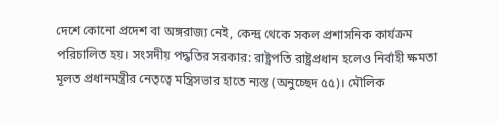দেশে কোনো প্রদেশ বা অঙ্গরাজ্য নেই, কেন্দ্র থেকে সকল প্রশাসনিক কার্যক্রম পরিচালিত হয়। সংসদীয় পদ্ধতির সরকার: রাষ্ট্রপতি রাষ্ট্রপ্রধান হলেও নির্বাহী ক্ষমতা মূলত প্রধানমন্ত্রীর নেতৃত্বে মন্ত্রিসভার হাতে ন্যস্ত (অনুচ্ছেদ ৫৫)। মৌলিক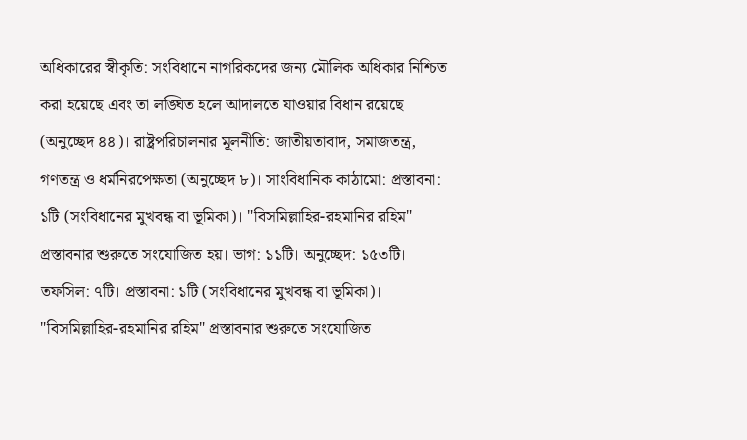অধিকারের স্বীকৃতি: সংবিধানে নাগরিকদের জন্য মৌলিক অধিকার নিশ্চিত করা হয়েছে এবং তা লঙ্ঘিত হলে আদালতে যাওয়ার বিধান রয়েছে (অনুচ্ছেদ ৪৪)। রাষ্ট্রপরিচালনার মূলনীতি: জাতীয়তাবাদ, সমাজতন্ত্র, গণতন্ত্র ও ধর্মনিরপেক্ষতা (অনুচ্ছেদ ৮)। সাংবিধানিক কাঠামো: প্রস্তাবনা: ১টি (সংবিধানের মুখবন্ধ বা ভূমিকা)। "বিসমিল্লাহির-রহমানির রহিম" প্রস্তাবনার শুরুতে সংযোজিত হয়। ভাগ: ১১টি। অনুচ্ছেদ: ১৫৩টি। তফসিল: ৭টি। প্রস্তাবনা: ১টি (সংবিধানের মুখবন্ধ বা ভূমিকা)। "বিসমিল্লাহির-রহমানির রহিম" প্রস্তাবনার শুরুতে সংযোজিত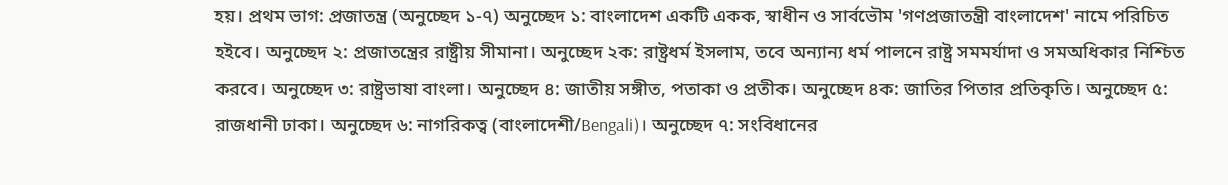হয়। প্রথম ভাগ: প্রজাতন্ত্র (অনুচ্ছেদ ১-৭) অনুচ্ছেদ ১: বাংলাদেশ একটি একক, স্বাধীন ও সার্বভৌম 'গণপ্রজাতন্ত্রী বাংলাদেশ' নামে পরিচিত হইবে। অনুচ্ছেদ ২: প্রজাতন্ত্রের রাষ্ট্রীয় সীমানা। অনুচ্ছেদ ২ক: রাষ্ট্রধর্ম ইসলাম, তবে অন্যান্য ধর্ম পালনে রাষ্ট্র সমমর্যাদা ও সমঅধিকার নিশ্চিত করবে। অনুচ্ছেদ ৩: রাষ্ট্রভাষা বাংলা। অনুচ্ছেদ ৪: জাতীয় সঙ্গীত, পতাকা ও প্রতীক। অনুচ্ছেদ ৪ক: জাতির পিতার প্রতিকৃতি। অনুচ্ছেদ ৫: রাজধানী ঢাকা। অনুচ্ছেদ ৬: নাগরিকত্ব (বাংলাদেশী/Bengali)। অনুচ্ছেদ ৭: সংবিধানের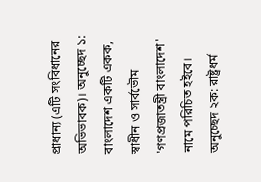প্রাধান্য (এটি সংবিধানের অভিভাবক)। অনুচ্ছেদ ১: বাংলাদেশ একটি একক, স্বাধীন ও সার্বভৌম 'গণপ্রজাতন্ত্রী বাংলাদেশ' নামে পরিচিত হইবে। অনুচ্ছেদ ২ক: রাষ্ট্রধর্ম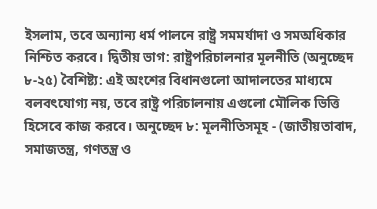ইসলাম, তবে অন্যান্য ধর্ম পালনে রাষ্ট্র সমমর্যাদা ও সমঅধিকার নিশ্চিত করবে। দ্বিতীয় ভাগ: রাষ্ট্রপরিচালনার মূলনীতি (অনুচ্ছেদ ৮-২৫) বৈশিষ্ট্য: এই অংশের বিধানগুলো আদালতের মাধ্যমে বলবৎযোগ্য নয়, তবে রাষ্ট্র পরিচালনায় এগুলো মৌলিক ভিত্তি হিসেবে কাজ করবে। অনুচ্ছেদ ৮: মূলনীতিসমূহ - (জাতীয়তাবাদ, সমাজতন্ত্র, গণতন্ত্র ও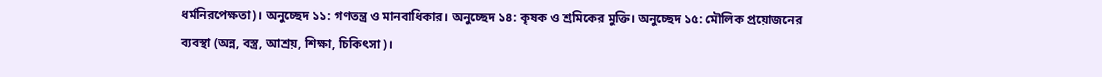ধর্মনিরপেক্ষতা)। অনুচ্ছেদ ১১: গণতন্ত্র ও মানবাধিকার। অনুচ্ছেদ ১৪: কৃষক ও শ্রমিকের মুক্তি। অনুচ্ছেদ ১৫: মৌলিক প্রয়োজনের ব্যবস্থা (অন্ন, বস্ত্র, আশ্রয়, শিক্ষা, চিকিৎসা)।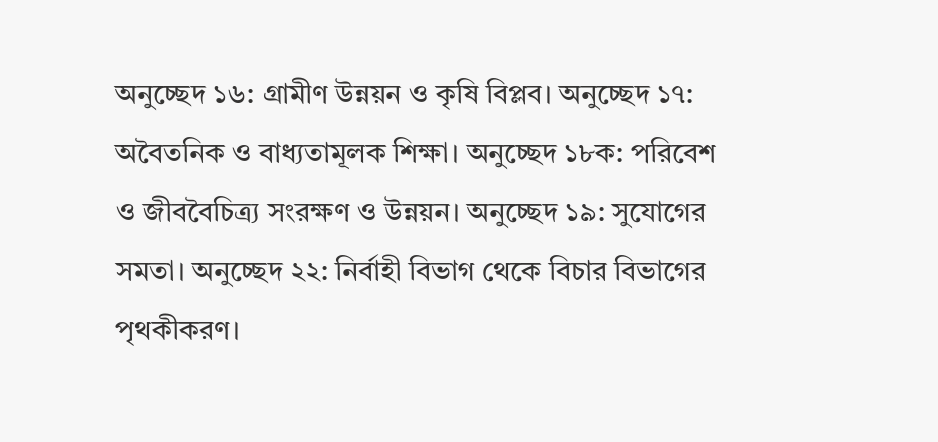অনুচ্ছেদ ১৬: গ্রামীণ উন্নয়ন ও কৃষি বিপ্লব। অনুচ্ছেদ ১৭: অবৈতনিক ও বাধ্যতামূলক শিক্ষা। অনুচ্ছেদ ১৮ক: পরিবেশ ও জীববৈচিত্র্য সংরক্ষণ ও উন্নয়ন। অনুচ্ছেদ ১৯: সুযোগের সমতা। অনুচ্ছেদ ২২: নির্বাহী বিভাগ থেকে বিচার বিভাগের পৃথকীকরণ।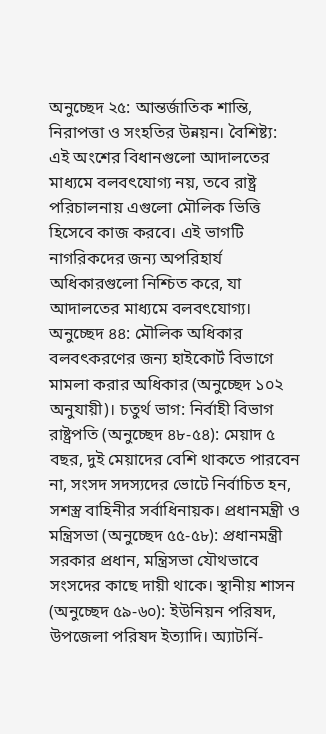অনুচ্ছেদ ২৫: আন্তর্জাতিক শান্তি, নিরাপত্তা ও সংহতির উন্নয়ন। বৈশিষ্ট্য: এই অংশের বিধানগুলো আদালতের মাধ্যমে বলবৎযোগ্য নয়, তবে রাষ্ট্র পরিচালনায় এগুলো মৌলিক ভিত্তি হিসেবে কাজ করবে। এই ভাগটি নাগরিকদের জন্য অপরিহার্য অধিকারগুলো নিশ্চিত করে, যা আদালতের মাধ্যমে বলবৎযোগ্য। অনুচ্ছেদ ৪৪: মৌলিক অধিকার বলবৎকরণের জন্য হাইকোর্ট বিভাগে মামলা করার অধিকার (অনুচ্ছেদ ১০২ অনুযায়ী)। চতুর্থ ভাগ: নির্বাহী বিভাগ রাষ্ট্রপতি (অনুচ্ছেদ ৪৮-৫৪): মেয়াদ ৫ বছর, দুই মেয়াদের বেশি থাকতে পারবেন না, সংসদ সদস্যদের ভোটে নির্বাচিত হন, সশস্ত্র বাহিনীর সর্বাধিনায়ক। প্রধানমন্ত্রী ও মন্ত্রিসভা (অনুচ্ছেদ ৫৫-৫৮): প্রধানমন্ত্রী সরকার প্রধান, মন্ত্রিসভা যৌথভাবে সংসদের কাছে দায়ী থাকে। স্থানীয় শাসন (অনুচ্ছেদ ৫৯-৬০): ইউনিয়ন পরিষদ, উপজেলা পরিষদ ইত্যাদি। অ্যাটর্নি-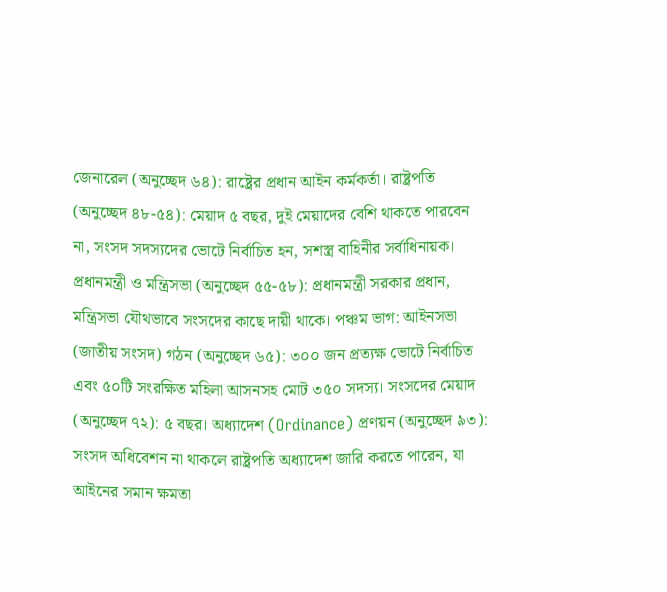জেনারেল (অনুচ্ছেদ ৬৪): রাষ্ট্রের প্রধান আইন কর্মকর্তা। রাষ্ট্রপতি (অনুচ্ছেদ ৪৮-৫৪): মেয়াদ ৫ বছর, দুই মেয়াদের বেশি থাকতে পারবেন না, সংসদ সদস্যদের ভোটে নির্বাচিত হন, সশস্ত্র বাহিনীর সর্বাধিনায়ক। প্রধানমন্ত্রী ও মন্ত্রিসভা (অনুচ্ছেদ ৫৫-৫৮): প্রধানমন্ত্রী সরকার প্রধান, মন্ত্রিসভা যৌথভাবে সংসদের কাছে দায়ী থাকে। পঞ্চম ভাগ: আইনসভা (জাতীয় সংসদ) গঠন (অনুচ্ছেদ ৬৫): ৩০০ জন প্রত্যক্ষ ভোটে নির্বাচিত এবং ৫০টি সংরক্ষিত মহিলা আসনসহ মোট ৩৫০ সদস্য। সংসদের মেয়াদ (অনুচ্ছেদ ৭২): ৫ বছর। অধ্যাদেশ (Ordinance) প্রণয়ন (অনুচ্ছেদ ৯৩): সংসদ অধিবেশন না থাকলে রাষ্ট্রপতি অধ্যাদেশ জারি করতে পারেন, যা আইনের সমান ক্ষমতা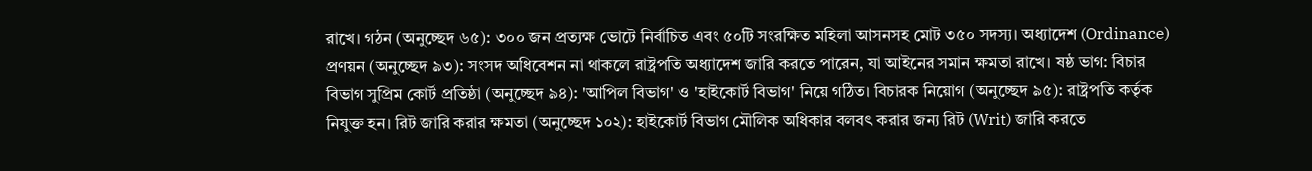রাখে। গঠন (অনুচ্ছেদ ৬৫): ৩০০ জন প্রত্যক্ষ ভোটে নির্বাচিত এবং ৫০টি সংরক্ষিত মহিলা আসনসহ মোট ৩৫০ সদস্য। অধ্যাদেশ (Ordinance) প্রণয়ন (অনুচ্ছেদ ৯৩): সংসদ অধিবেশন না থাকলে রাষ্ট্রপতি অধ্যাদেশ জারি করতে পারেন, যা আইনের সমান ক্ষমতা রাখে। ষষ্ঠ ভাগ: বিচার বিভাগ সুপ্রিম কোর্ট প্রতিষ্ঠা (অনুচ্ছেদ ৯৪): 'আপিল বিভাগ' ও 'হাইকোর্ট বিভাগ' নিয়ে গঠিত। বিচারক নিয়োগ (অনুচ্ছেদ ৯৫): রাষ্ট্রপতি কর্তৃক নিযুক্ত হন। রিট জারি করার ক্ষমতা (অনুচ্ছেদ ১০২): হাইকোর্ট বিভাগ মৌলিক অধিকার বলবৎ করার জন্য রিট (Writ) জারি করতে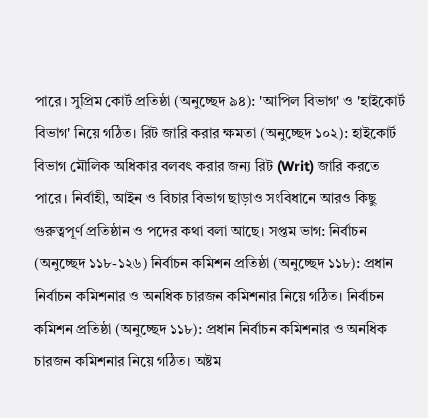পারে। সুপ্রিম কোর্ট প্রতিষ্ঠা (অনুচ্ছেদ ৯৪): 'আপিল বিভাগ' ও 'হাইকোর্ট বিভাগ' নিয়ে গঠিত। রিট জারি করার ক্ষমতা (অনুচ্ছেদ ১০২): হাইকোর্ট বিভাগ মৌলিক অধিকার বলবৎ করার জন্য রিট (Writ) জারি করতে পারে। নির্বাহী, আইন ও বিচার বিভাগ ছাড়াও সংবিধানে আরও কিছু গুরুত্বপূর্ণ প্রতিষ্ঠান ও পদের কথা বলা আছে। সপ্তম ভাগ: নির্বাচন (অনুচ্ছেদ ১১৮-১২৬) নির্বাচন কমিশন প্রতিষ্ঠা (অনুচ্ছেদ ১১৮): প্রধান নির্বাচন কমিশনার ও অনধিক চারজন কমিশনার নিয়ে গঠিত। নির্বাচন কমিশন প্রতিষ্ঠা (অনুচ্ছেদ ১১৮): প্রধান নির্বাচন কমিশনার ও অনধিক চারজন কমিশনার নিয়ে গঠিত। অষ্টম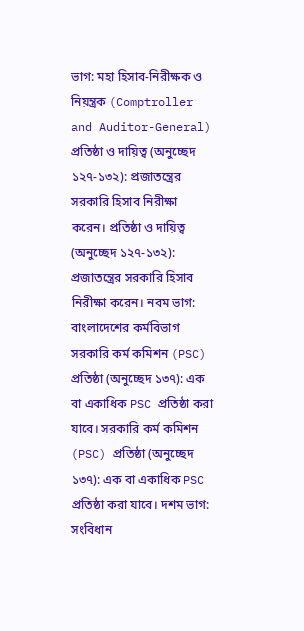ভাগ: মহা হিসাব-নিরীক্ষক ও নিয়ন্ত্রক (Comptroller and Auditor-General) প্রতিষ্ঠা ও দায়িত্ব (অনুচ্ছেদ ১২৭-১৩২): প্রজাতন্ত্রের সরকারি হিসাব নিরীক্ষা করেন। প্রতিষ্ঠা ও দায়িত্ব (অনুচ্ছেদ ১২৭-১৩২): প্রজাতন্ত্রের সরকারি হিসাব নিরীক্ষা করেন। নবম ভাগ: বাংলাদেশের কর্মবিভাগ সরকারি কর্ম কমিশন (PSC) প্রতিষ্ঠা (অনুচ্ছেদ ১৩৭): এক বা একাধিক PSC প্রতিষ্ঠা করা যাবে। সরকারি কর্ম কমিশন (PSC) প্রতিষ্ঠা (অনুচ্ছেদ ১৩৭): এক বা একাধিক PSC প্রতিষ্ঠা করা যাবে। দশম ভাগ: সংবিধান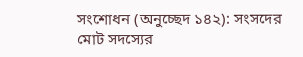সংশোধন (অনুচ্ছেদ ১৪২): সংসদের মোট সদস্যের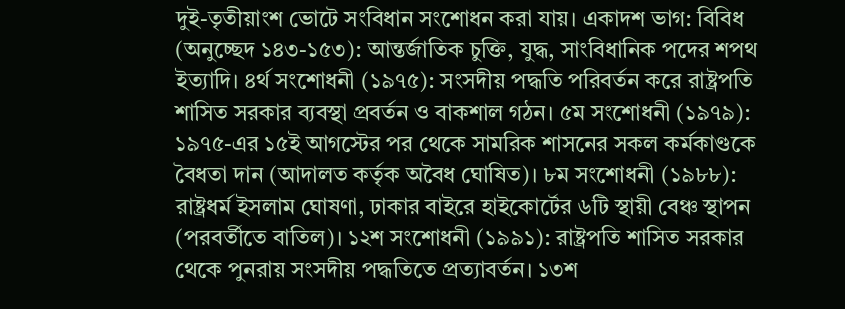দুই-তৃতীয়াংশ ভোটে সংবিধান সংশোধন করা যায়। একাদশ ভাগ: বিবিধ (অনুচ্ছেদ ১৪৩-১৫৩): আন্তর্জাতিক চুক্তি, যুদ্ধ, সাংবিধানিক পদের শপথ ইত্যাদি। ৪র্থ সংশোধনী (১৯৭৫): সংসদীয় পদ্ধতি পরিবর্তন করে রাষ্ট্রপতি শাসিত সরকার ব্যবস্থা প্রবর্তন ও বাকশাল গঠন। ৫ম সংশোধনী (১৯৭৯): ১৯৭৫-এর ১৫ই আগস্টের পর থেকে সামরিক শাসনের সকল কর্মকাণ্ডকে বৈধতা দান (আদালত কর্তৃক অবৈধ ঘোষিত)। ৮ম সংশোধনী (১৯৮৮): রাষ্ট্রধর্ম ইসলাম ঘোষণা, ঢাকার বাইরে হাইকোর্টের ৬টি স্থায়ী বেঞ্চ স্থাপন (পরবর্তীতে বাতিল)। ১২শ সংশোধনী (১৯৯১): রাষ্ট্রপতি শাসিত সরকার থেকে পুনরায় সংসদীয় পদ্ধতিতে প্রত্যাবর্তন। ১৩শ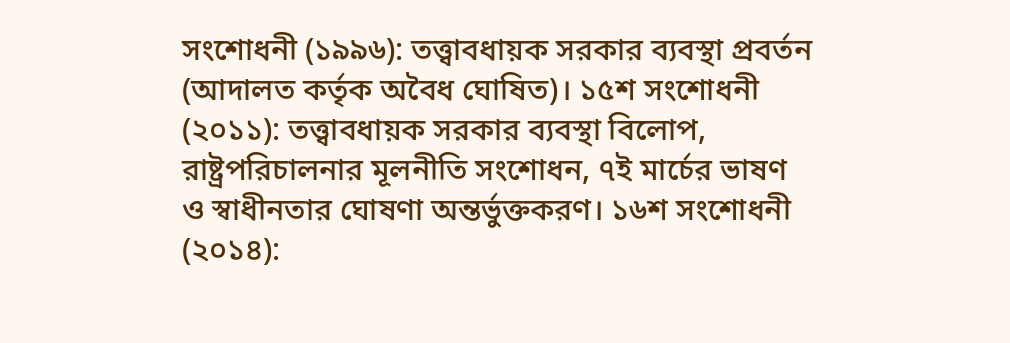সংশোধনী (১৯৯৬): তত্ত্বাবধায়ক সরকার ব্যবস্থা প্রবর্তন (আদালত কর্তৃক অবৈধ ঘোষিত)। ১৫শ সংশোধনী (২০১১): তত্ত্বাবধায়ক সরকার ব্যবস্থা বিলোপ, রাষ্ট্রপরিচালনার মূলনীতি সংশোধন, ৭ই মার্চের ভাষণ ও স্বাধীনতার ঘোষণা অন্তর্ভুক্তকরণ। ১৬শ সংশোধনী (২০১৪):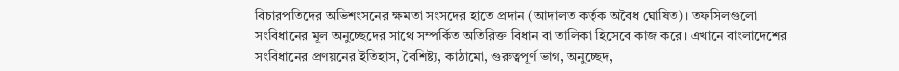বিচারপতিদের অভিশংসনের ক্ষমতা সংসদের হাতে প্রদান (আদালত কর্তৃক অবৈধ ঘোষিত)। তফসিলগুলো সংবিধানের মূল অনুচ্ছেদের সাথে সম্পর্কিত অতিরিক্ত বিধান বা তালিকা হিসেবে কাজ করে। এখানে বাংলাদেশের সংবিধানের প্রণয়নের ইতিহাস, বৈশিষ্ট্য, কাঠামো, গুরুত্বপূর্ণ ভাগ, অনুচ্ছেদ,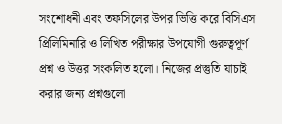সংশোধনী এবং তফসিলের উপর ভিত্তি করে বিসিএস প্রিলিমিনারি ও লিখিত পরীক্ষার উপযোগী গুরুত্বপূর্ণ প্রশ্ন ও উত্তর সংকলিত হলো। নিজের প্রস্তুতি যাচাই করার জন্য প্রশ্নগুলো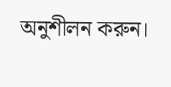অনুশীলন করুন।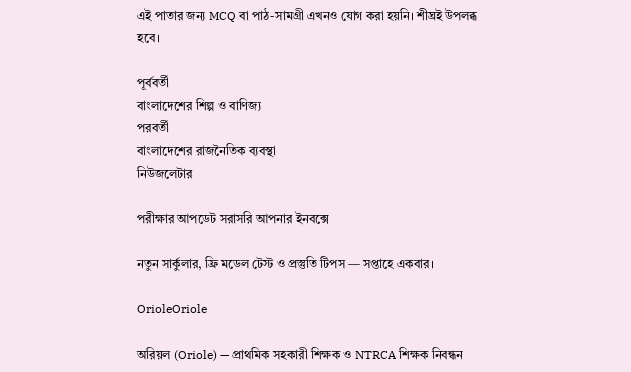এই পাতার জন্য MCQ বা পাঠ-সামগ্রী এখনও যোগ করা হয়নি। শীঘ্রই উপলব্ধ হবে।

পূর্ববর্তী
বাংলাদেশের শিল্প ও বাণিজ্য
পরবর্তী
বাংলাদেশের রাজনৈতিক ব্যবস্থা
নিউজলেটার

পরীক্ষার আপডেট সরাসরি আপনার ইনবক্সে

নতুন সার্কুলার, ফ্রি মডেল টেস্ট ও প্রস্তুতি টিপস — সপ্তাহে একবার।

OrioleOriole

অরিয়ল (Oriole) — প্রাথমিক সহকারী শিক্ষক ও NTRCA শিক্ষক নিবন্ধন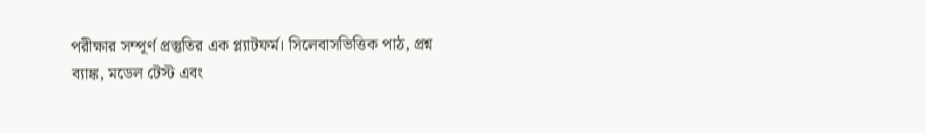পরীক্ষার সম্পূর্ণ প্রস্তুতির এক প্ল্যাটফর্ম। সিলেবাসভিত্তিক পাঠ, প্রশ্ন ব্যাঙ্ক, মডেল টেস্ট এবং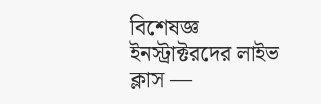বিশেষজ্ঞ ইনস্ট্রাক্টরদের লাইভ ক্লাস —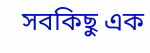সবকিছু এক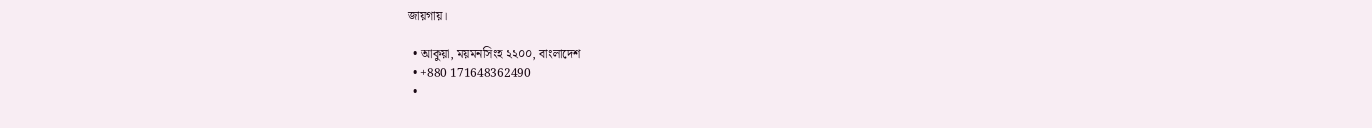জায়গায়।

  • আকুয়া, ময়মনসিংহ ২২০০, বাংলাদেশ
  • +880 171648362490
  •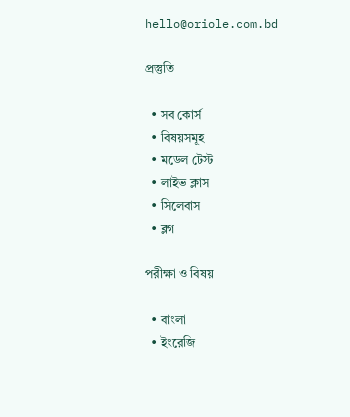hello@oriole.com.bd

প্রস্তুতি

  • সব কোর্স
  • বিষয়সমূহ
  • মডেল টেস্ট
  • লাইভ ক্লাস
  • সিলেবাস
  • ব্লগ

পরীক্ষা ও বিষয়

  • বাংলা
  • ইংরেজি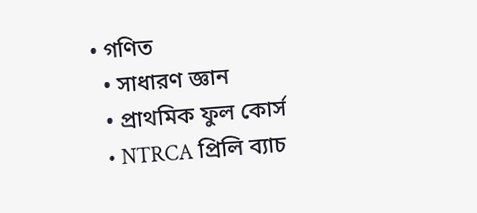• গণিত
  • সাধারণ জ্ঞান
  • প্রাথমিক ফুল কোর্স
  • NTRCA প্রিলি ব্যাচ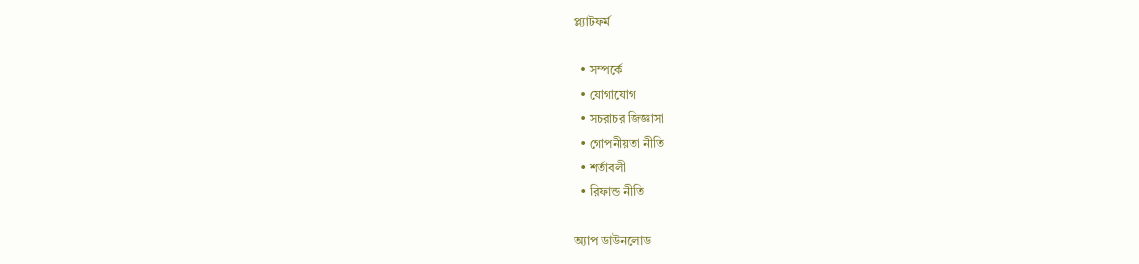প্ল্যাটফর্ম

  • সম্পর্কে
  • যোগাযোগ
  • সচরাচর জিজ্ঞাসা
  • গোপনীয়তা নীতি
  • শর্তাবলী
  • রিফান্ড নীতি

অ্যাপ ডাউনলোড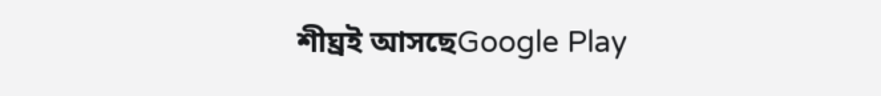শীঘ্রই আসছেGoogle Play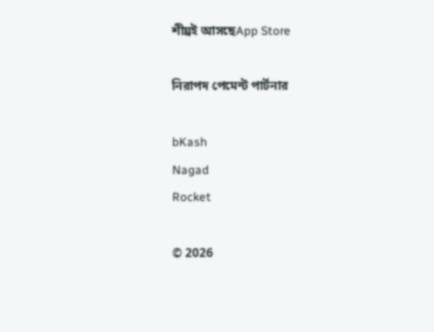শীঘ্রই আসছেApp Store

নিরাপদ পেমেন্ট পার্টনার

bKash
Nagad
Rocket

© 2026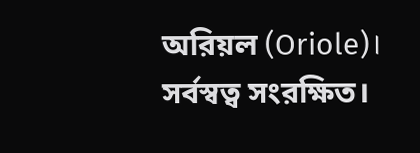অরিয়ল (Oriole)। সর্বস্বত্ব সংরক্ষিত।